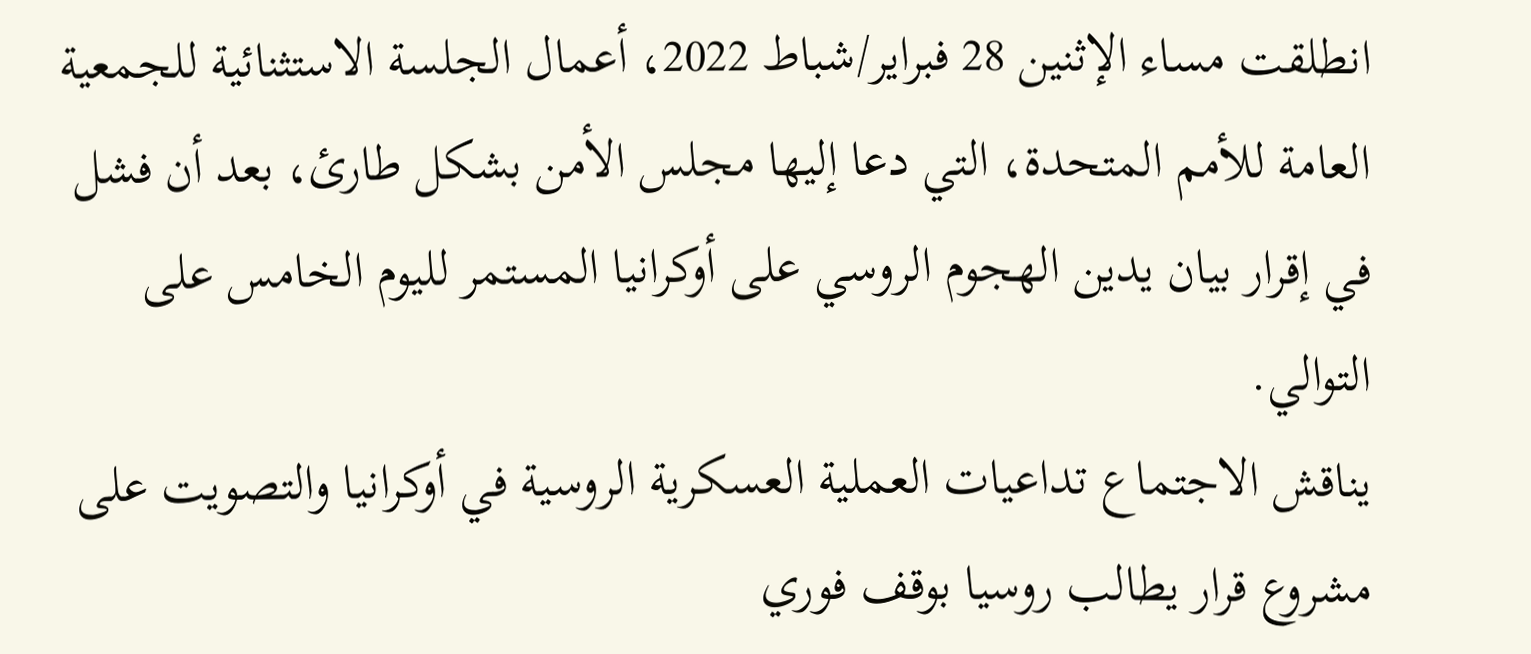انطلقت مساء الإثنين 28 فبراير/شباط 2022، أعمال الجلسة الاستثنائية للجمعية العامة للأمم المتحدة، التي دعا إليها مجلس الأمن بشكل طارئ، بعد أن فشل في إقرار بيان يدين الهجوم الروسي على أوكرانيا المستمر لليوم الخامس على التوالي.
يناقش الاجتماع تداعيات العملية العسكرية الروسية في أوكرانيا والتصويت على مشروع قرار يطالب روسيا بوقف فوري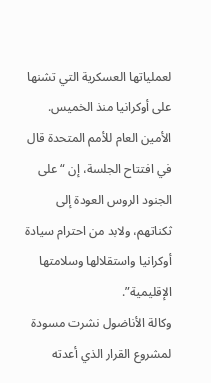لعملياتها العسكرية التي تشنها على أوكرانيا منذ الخميس.
الأمين العام للأمم المتحدة قال في افتتاح الجلسة، إن “على الجنود الروس العودة إلى ثكناتهم، ولابد من احترام سيادة أوكرانيا واستقلالها وسلامتها الإقليمية”.
وكالة الأناضول نشرت مسودة لمشروع القرار الذي أعدته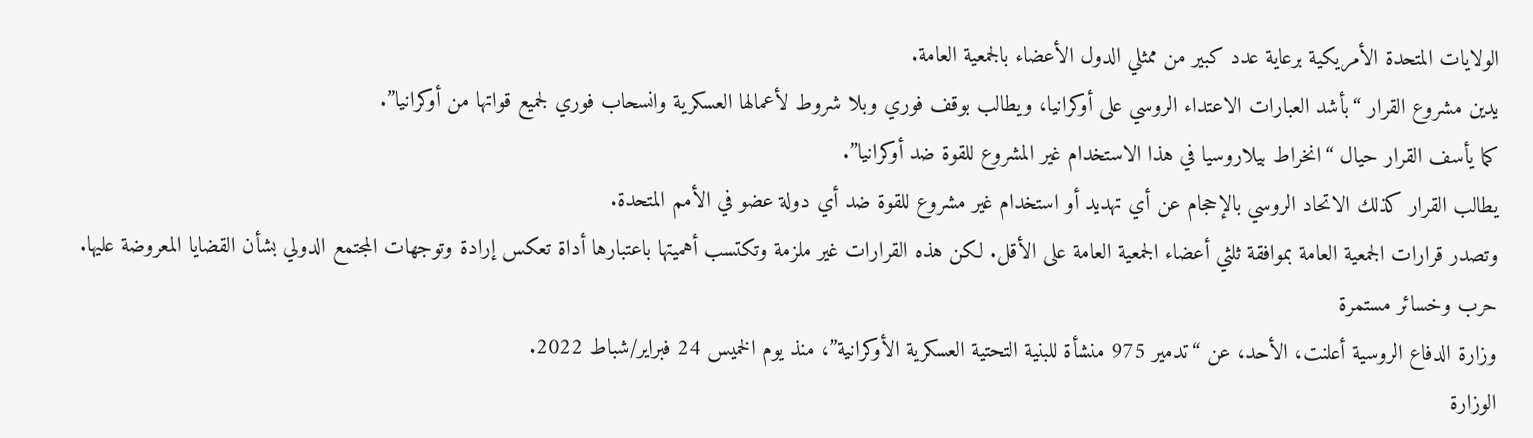الولايات المتحدة الأمريكية برعاية عدد كبير من ممثلي الدول الأعضاء بالجمعية العامة.
يدين مشروع القرار “بأشد العبارات الاعتداء الروسي على أوكرانيا، ويطالب بوقف فوري وبلا شروط لأعمالها العسكرية وانسحاب فوري لجميع قواتها من أوكرانيا”.
كما يأسف القرار حيال “انخراط بيلاروسيا في هذا الاستخدام غير المشروع للقوة ضد أوكرانيا”.
يطالب القرار كذلك الاتحاد الروسي بالإحجام عن أي تهديد أو استخدام غير مشروع للقوة ضد أي دولة عضو في الأمم المتحدة.
وتصدر قرارات الجمعية العامة بموافقة ثلثي أعضاء الجمعية العامة على الأقل. لكن هذه القرارات غير ملزمة وتكتسب أهميتها باعتبارها أداة تعكس إرادة وتوجهات المجتمع الدولي بشأن القضايا المعروضة عليها.
حرب وخسائر مستمرة
وزارة الدفاع الروسية أعلنت، الأحد، عن “تدمير 975 منشأة للبنية التحتية العسكرية الأوكرانية”، منذ يوم الخميس 24 فبراير/شباط 2022.
الوزارة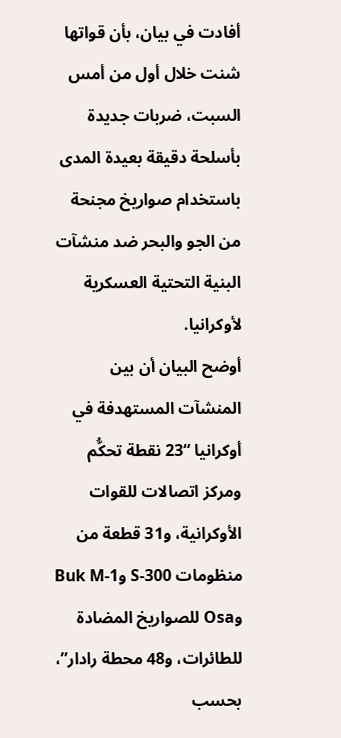أفادت في بيان، بأن قواتها شنت خلال أول من أمس السبت، ضربات جديدة بأسلحة دقيقة بعيدة المدى باستخدام صواريخ مجنحة من الجو والبحر ضد منشآت البنية التحتية العسكرية لأوكرانيا.
أوضح البيان أن بين المنشآت المستهدفة في أوكرانيا “23 نقطة تحكُّم ومركز اتصالات للقوات الأوكرانية، و31 قطعة من منظومات S-300 وBuk M-1 وOsa للصواريخ المضادة للطائرات، و48 محطة رادار”، بحسب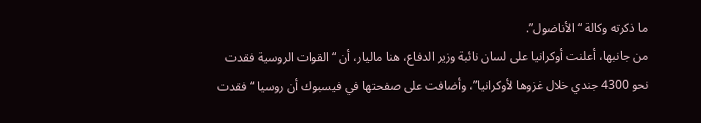ما ذكرته وكالة “الأناضول”.
من جانبها، أعلنت أوكرانيا على لسان نائبة وزير الدفاع، هنا ماليار، أن “القوات الروسية فقدت نحو 4300 جندي خلال غزوها لأوكرانيا”، وأضافت على صفحتها في فيسبوك أن روسيا “فقدت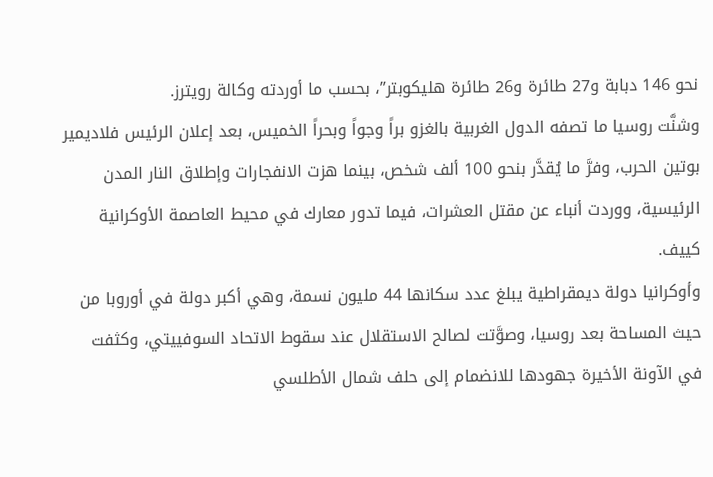نحو 146 دبابة و27 طائرة و26 طائرة هليكوبتر”، بحسب ما أوردته وكالة رويترز.
وشنَّت روسيا ما تصفه الدول الغربية بالغزو براً وجواً وبحراً الخميس، بعد إعلان الرئيس فلاديمير بوتين الحرب، وفرَّ ما يُقدَّر بنحو 100 ألف شخص، بينما هزت الانفجارات وإطلاق النار المدن الرئيسية، ووردت أنباء عن مقتل العشرات، فيما تدور معارك في محيط العاصمة الأوكرانية كييف.
وأوكرانيا دولة ديمقراطية يبلغ عدد سكانها 44 مليون نسمة، وهي أكبر دولة في أوروبا من حيث المساحة بعد روسيا، وصوَّتت لصالح الاستقلال عند سقوط الاتحاد السوفييتي، وكثفت في الآونة الأخيرة جهودها للانضمام إلى حلف شمال الأطلسي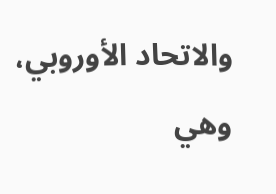والاتحاد الأوروبي، وهي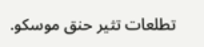تطلعات تثير حنق موسكو.